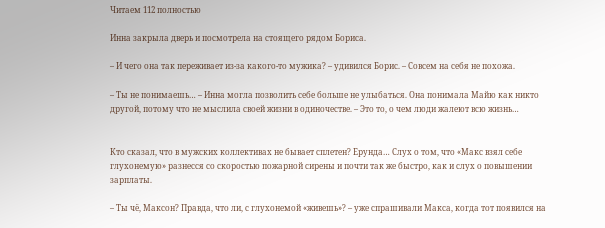Читаем 112 полностью

Инна закрыла дверь и посмотрела на стоящего рядом Бориса.

– И чего она так переживает из-за какого-то мужика? – удивился Борис. – Совсем на себя не похожа.

– Ты не понимаешь… – Инна могла позволить себе больше не улыбаться. Она понимала Майю как никто другой, потому что не мыслила своей жизни в одиночестве. – Это то, о чем люди жалеют всю жизнь…


Кто сказал, что в мужских коллективах не бывает сплетен? Ерунда… Слух о том, что «Макс взял себе глухонемую» разнесся со скоростью пожарной сирены и почти так же быстро, как и слух о повышении зарплаты.

– Ты чё, Максон? Правда, что ли, с глухонемой «живешь»? – уже спрашивали Макса, когда тот появился на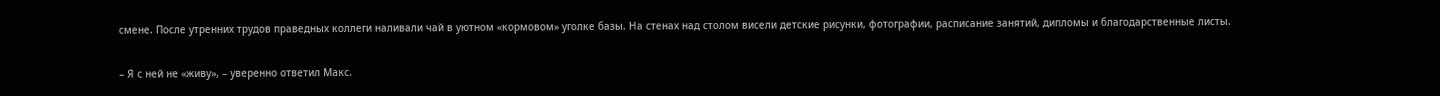смене. После утренних трудов праведных коллеги наливали чай в уютном «кормовом» уголке базы. На стенах над столом висели детские рисунки, фотографии, расписание занятий, дипломы и благодарственные листы.

– Я с ней не «живу», – уверенно ответил Макс.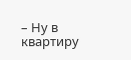– Ну в квартиру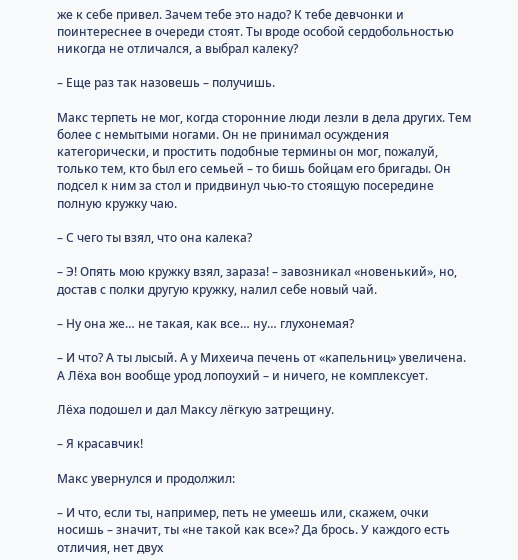же к себе привел. Зачем тебе это надо? К тебе девчонки и поинтереснее в очереди стоят. Ты вроде особой сердобольностью никогда не отличался, а выбрал калеку?

– Еще раз так назовешь – получишь.

Макс терпеть не мог, когда сторонние люди лезли в дела других. Тем более с немытыми ногами. Он не принимал осуждения категорически, и простить подобные термины он мог, пожалуй, только тем, кто был его семьей – то бишь бойцам его бригады. Он подсел к ним за стол и придвинул чью-то стоящую посередине полную кружку чаю.

– С чего ты взял, что она калека?

– Э! Опять мою кружку взял, зараза! – завозникал «новенький», но, достав с полки другую кружку, налил себе новый чай.

– Ну она же… не такая, как все… ну… глухонемая?

– И что? А ты лысый. А у Михеича печень от «капельниц» увеличена. А Лёха вон вообще урод лопоухий – и ничего, не комплексует.

Лёха подошел и дал Максу лёгкую затрещину.

– Я красавчик!

Макс увернулся и продолжил:

– И что, если ты, например, петь не умеешь или, скажем, очки носишь – значит, ты «не такой как все»? Да брось. У каждого есть отличия, нет двух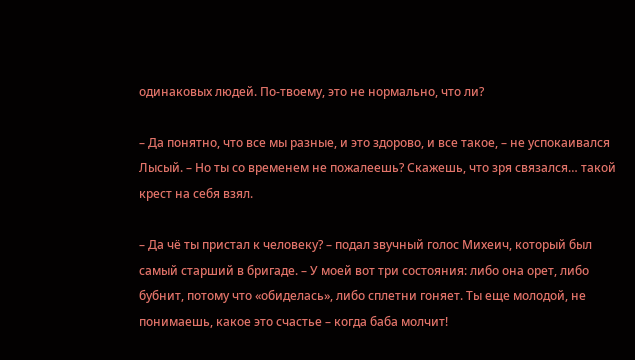одинаковых людей. По-твоему, это не нормально, что ли?

– Да понятно, что все мы разные, и это здорово, и все такое, – не успокаивался Лысый. – Но ты со временем не пожалеешь? Скажешь, что зря связался… такой крест на себя взял.

– Да чё ты пристал к человеку? – подал звучный голос Михеич, который был самый старший в бригаде. – У моей вот три состояния: либо она орет, либо бубнит, потому что «обиделась», либо сплетни гоняет. Ты еще молодой, не понимаешь, какое это счастье – когда баба молчит!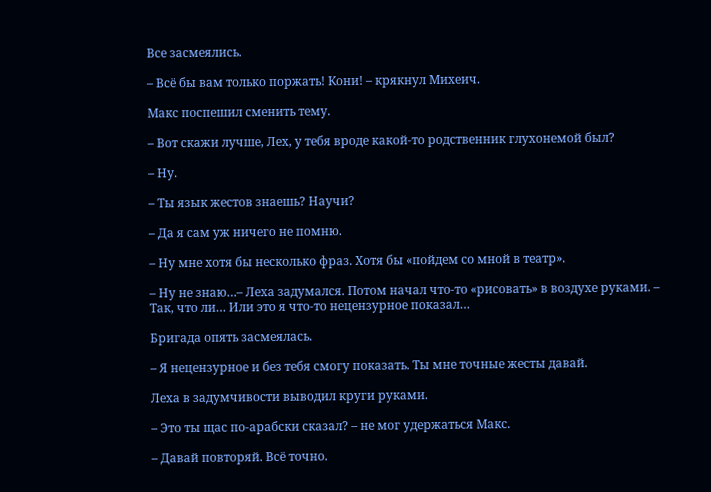Все засмеялись.

– Всё бы вам только поржать! Кони! – крякнул Михеич.

Макс поспешил сменить тему.

– Вот скажи лучше, Лех, у тебя вроде какой-то родственник глухонемой был?

– Ну.

– Ты язык жестов знаешь? Научи?

– Да я сам уж ничего не помню.

– Ну мне хотя бы несколько фраз. Хотя бы «пойдем со мной в театр».

– Ну не знаю…– Леха задумался. Потом начал что-то «рисовать» в воздухе руками. – Так, что ли… Или это я что-то нецензурное показал…

Бригада опять засмеялась.

– Я нецензурное и без тебя смогу показать. Ты мне точные жесты давай.

Леха в задумчивости выводил круги руками.

– Это ты щас по-арабски сказал? – не мог удержаться Макс.

– Давай повторяй. Всё точно.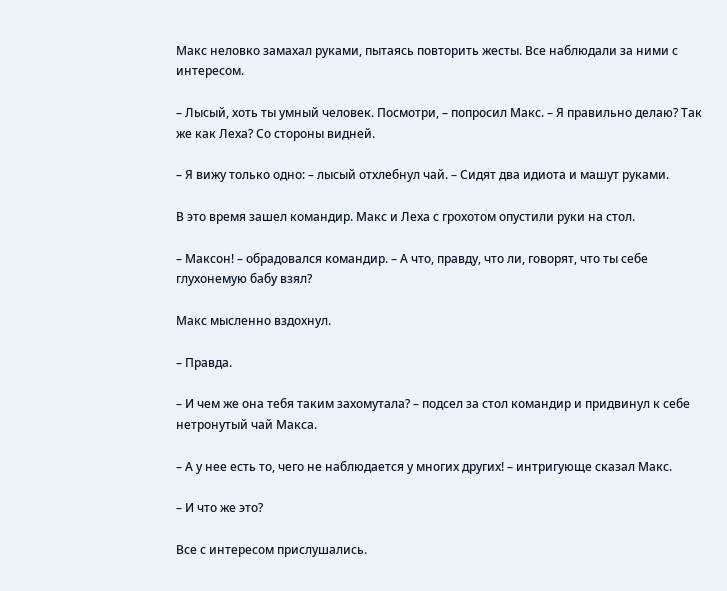Макс неловко замахал руками, пытаясь повторить жесты. Все наблюдали за ними с интересом.

– Лысый, хоть ты умный человек. Посмотри, – попросил Макс. – Я правильно делаю? Так же как Леха? Со стороны видней.

– Я вижу только одно: – лысый отхлебнул чай. – Сидят два идиота и машут руками.

В это время зашел командир. Макс и Леха с грохотом опустили руки на стол.

– Максон! – обрадовался командир. – А что, правду, что ли, говорят, что ты себе глухонемую бабу взял?

Макс мысленно вздохнул.

– Правда.

– И чем же она тебя таким захомутала? – подсел за стол командир и придвинул к себе нетронутый чай Макса.

– А у нее есть то, чего не наблюдается у многих других! – интригующе сказал Макс.

– И что же это?

Все с интересом прислушались.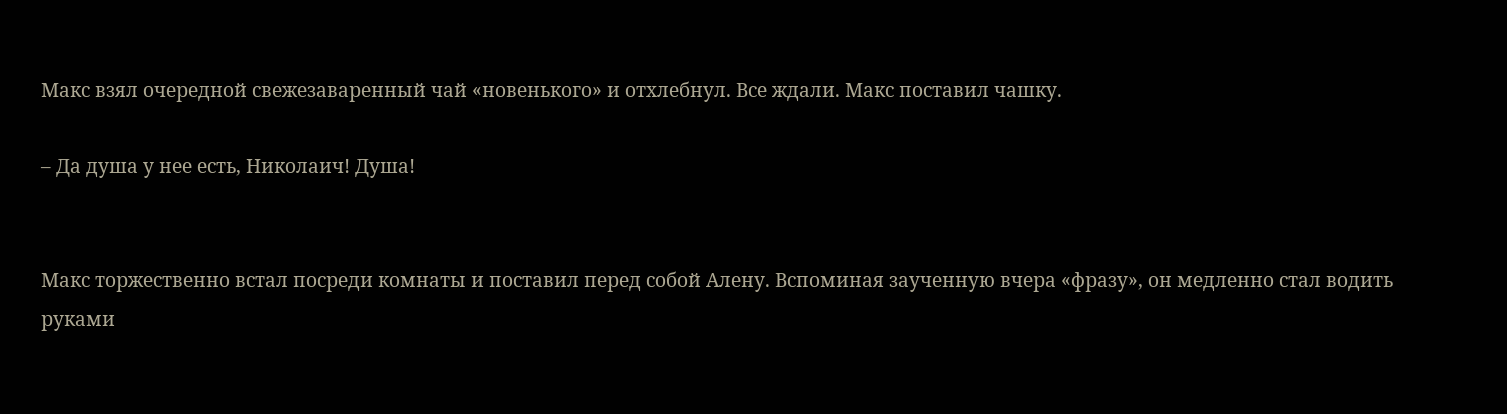Макс взял очередной свежезаваренный чай «новенького» и отхлебнул. Все ждали. Макс поставил чашку.

– Да душа у нее есть, Николаич! Душа!


Макс торжественно встал посреди комнаты и поставил перед собой Алену. Вспоминая заученную вчера «фразу», он медленно стал водить руками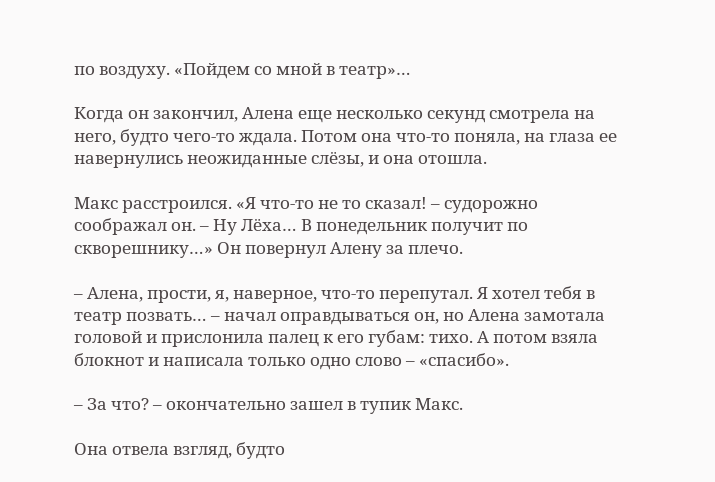по воздуху. «Пойдем со мной в театр»…

Когда он закончил, Алена еще несколько секунд смотрела на него, будто чего-то ждала. Потом она что-то поняла, на глаза ее навернулись неожиданные слёзы, и она отошла.

Макс расстроился. «Я что-то не то сказал! – судорожно соображал он. – Ну Лёха… В понедельник получит по скворешнику…» Он повернул Алену за плечо.

– Алена, прости, я, наверное, что-то перепутал. Я хотел тебя в театр позвать… – начал оправдываться он, но Алена замотала головой и прислонила палец к его губам: тихо. А потом взяла блокнот и написала только одно слово – «спасибо».

– За что? – окончательно зашел в тупик Макс.

Она отвела взгляд, будто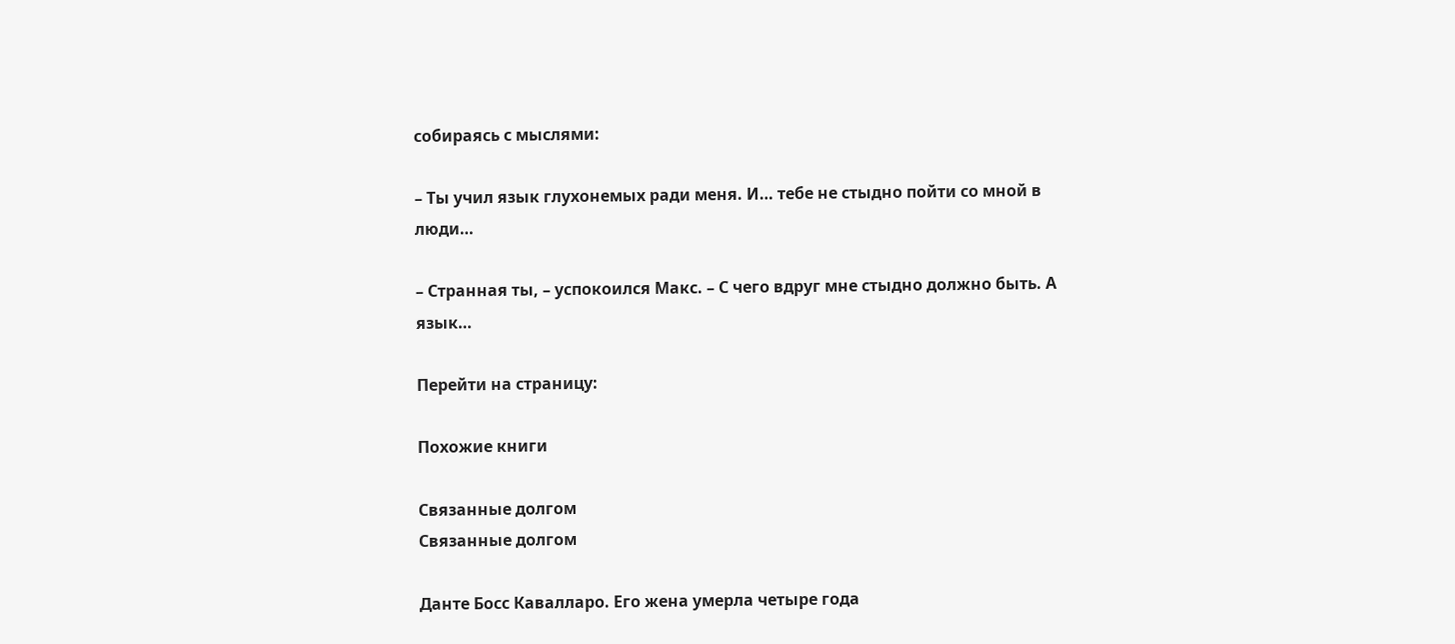собираясь с мыслями:

– Ты учил язык глухонемых ради меня. И… тебе не стыдно пойти со мной в люди…

– Странная ты, – успокоился Макс. – С чего вдруг мне стыдно должно быть. А язык…

Перейти на страницу:

Похожие книги

Связанные долгом
Связанные долгом

Данте Босс Кавалларо. Его жена умерла четыре года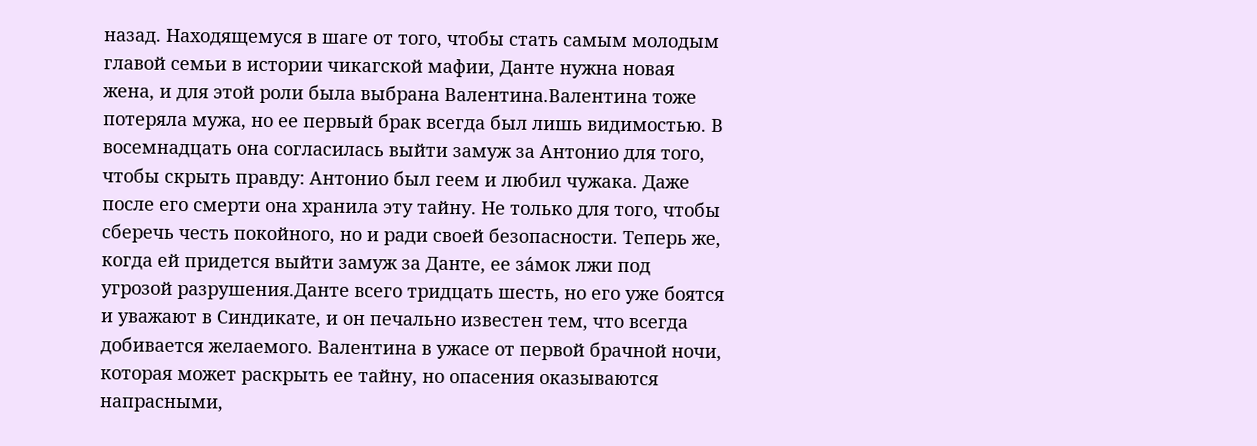назад. Находящемуся в шаге от того, чтобы стать самым молодым главой семьи в истории чикагской мафии, Данте нужна новая жена, и для этой роли была выбрана Валентина.Валентина тоже потеряла мужа, но ее первый брак всегда был лишь видимостью. В восемнадцать она согласилась выйти замуж за Антонио для того, чтобы скрыть правду: Антонио был геем и любил чужака. Даже после его смерти она хранила эту тайну. Не только для того, чтобы сберечь честь покойного, но и ради своей безопасности. Теперь же, когда ей придется выйти замуж за Данте, ее за́мок лжи под угрозой разрушения.Данте всего тридцать шесть, но его уже боятся и уважают в Синдикате, и он печально известен тем, что всегда добивается желаемого. Валентина в ужасе от первой брачной ночи, которая может раскрыть ее тайну, но опасения оказываются напрасными,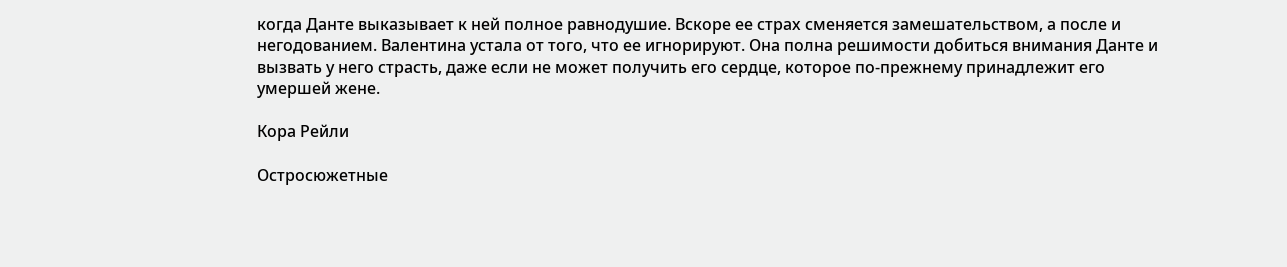когда Данте выказывает к ней полное равнодушие. Вскоре ее страх сменяется замешательством, а после и негодованием. Валентина устала от того, что ее игнорируют. Она полна решимости добиться внимания Данте и вызвать у него страсть, даже если не может получить его сердце, которое по-прежнему принадлежит его умершей жене.

Кора Рейли

Остросюжетные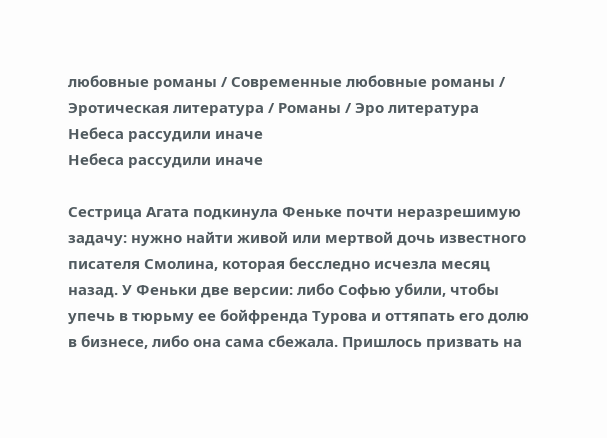любовные романы / Современные любовные романы / Эротическая литература / Романы / Эро литература
Небеса рассудили иначе
Небеса рассудили иначе

Сестрица Агата подкинула Феньке почти неразрешимую задачу: нужно найти живой или мертвой дочь известного писателя Смолина, которая бесследно исчезла месяц назад. У Феньки две версии: либо Софью убили, чтобы упечь в тюрьму ее бойфренда Турова и оттяпать его долю в бизнесе, либо она сама сбежала. Пришлось призвать на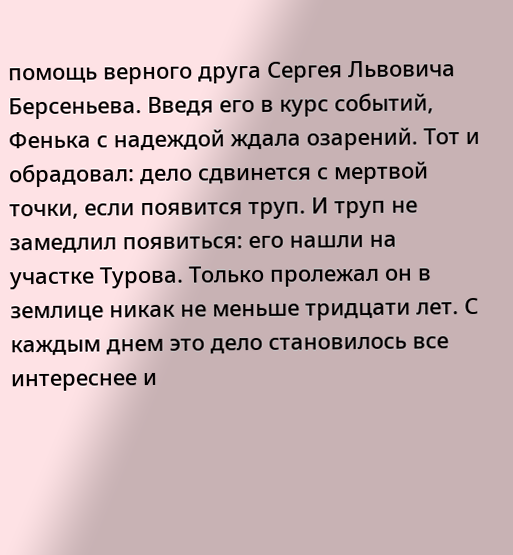помощь верного друга Сергея Львовича Берсеньева. Введя его в курс событий, Фенька с надеждой ждала озарений. Тот и обрадовал: дело сдвинется с мертвой точки, если появится труп. И труп не замедлил появиться: его нашли на участке Турова. Только пролежал он в землице никак не меньше тридцати лет. С каждым днем это дело становилось все интереснее и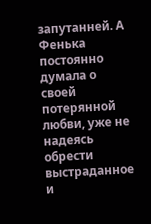запутанней. А Фенька постоянно думала о своей потерянной любви, уже не надеясь обрести выстраданное и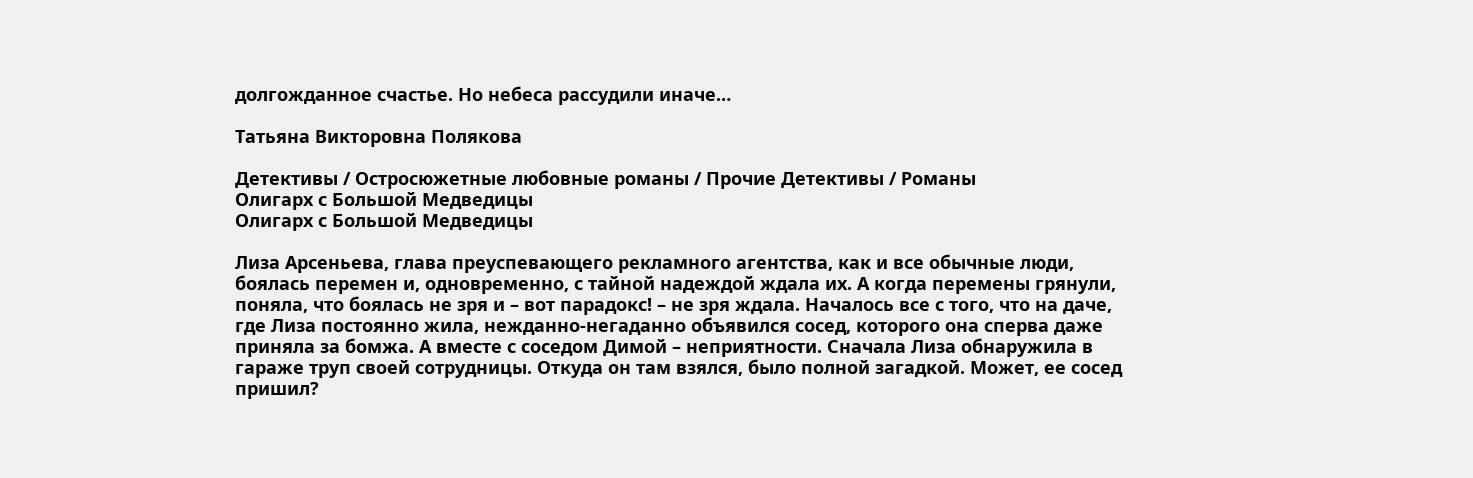долгожданное счастье. Но небеса рассудили иначе…

Татьяна Викторовна Полякова

Детективы / Остросюжетные любовные романы / Прочие Детективы / Романы
Олигарх с Большой Медведицы
Олигарх с Большой Медведицы

Лиза Арсеньева, глава преуспевающего рекламного агентства, как и все обычные люди, боялась перемен и, одновременно, с тайной надеждой ждала их. А когда перемены грянули, поняла, что боялась не зря и – вот парадокс! – не зря ждала. Началось все с того, что на даче, где Лиза постоянно жила, нежданно-негаданно объявился сосед, которого она сперва даже приняла за бомжа. А вместе с соседом Димой – неприятности. Сначала Лиза обнаружила в гараже труп своей сотрудницы. Откуда он там взялся, было полной загадкой. Может, ее сосед пришил?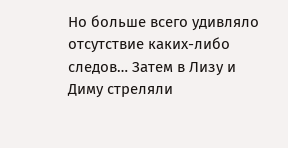Но больше всего удивляло отсутствие каких-либо следов… Затем в Лизу и Диму стреляли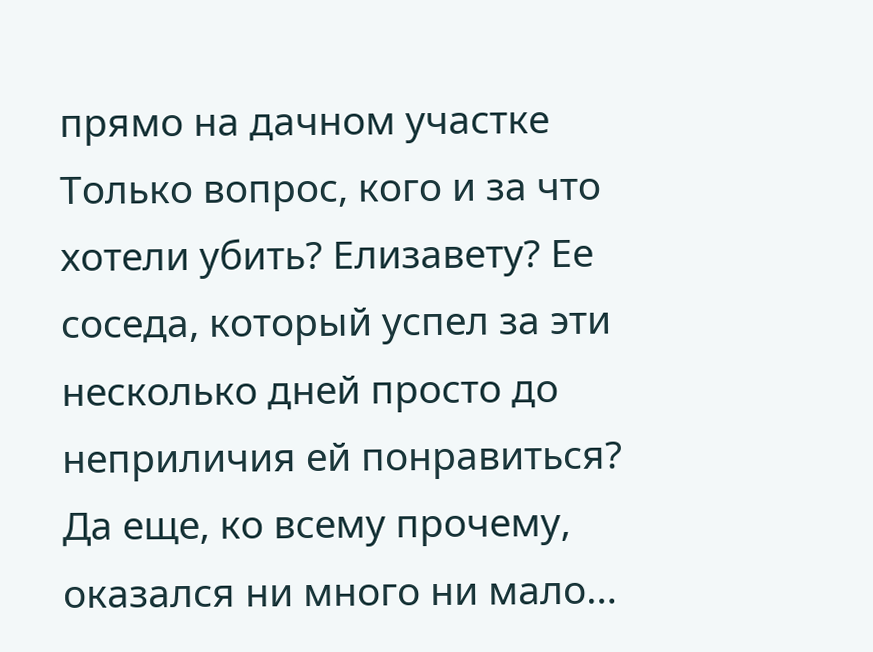прямо на дачном участке Только вопрос, кого и за что хотели убить? Елизавету? Ее соседа, который успел за эти несколько дней просто до неприличия ей понравиться? Да еще, ко всему прочему, оказался ни много ни мало…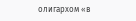олигархом «в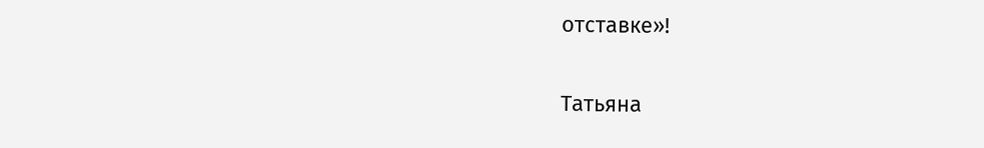отставке»!

Татьяна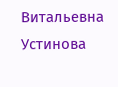Витальевна Устинова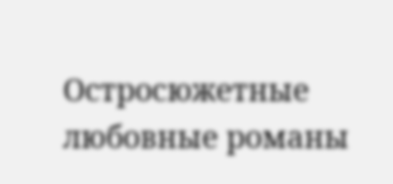Остросюжетные любовные романы